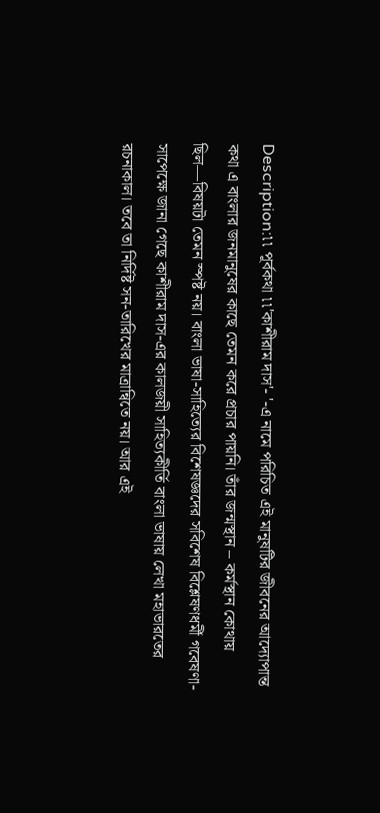Description:৷৷ পূর্বকথা ৷৷'কাশীরাম দাস'- '-এ নামে পরিচিত এই মানুষটির জীবনের আদ্যোপান্ত কথা এ বাংলার জনমানুষের কাছে তেমন করে প্রচার পায়নি। তাঁর জন্মস্থান – কর্মস্থান কোথায় ছিল—বিষয়টা তেমন স্পষ্ট নয়। বাংলা ভাষা-সাহিত্যের বিশেষজ্ঞদের সবিশেষ বিশ্লেষণধর্মী গবেষণা-সাপেক্ষে জানা গেছে কাশীরাম দাস-এর কালজয়ী সাহিত্যকীর্তি বাংলা ভাষায় লেখা মহাভারতের রচনাকাল। তবে তা নির্দিষ্ট সন-তারিখের মাত্রান্বিতে নয়। আর এই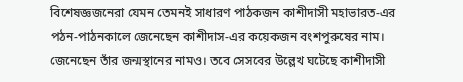বিশেষজ্ঞজনেরা যেমন তেমনই সাধারণ পাঠকজন কাশীদাসী মহাভারত-এর পঠন-পাঠনকালে জেনেছেন কাশীদাস-এর কয়েকজন বংশপুরুষের নাম। জেনেছেন তাঁর জন্মস্থানের নামও। তবে সেসবের উল্লেখ ঘটেছে কাশীদাসী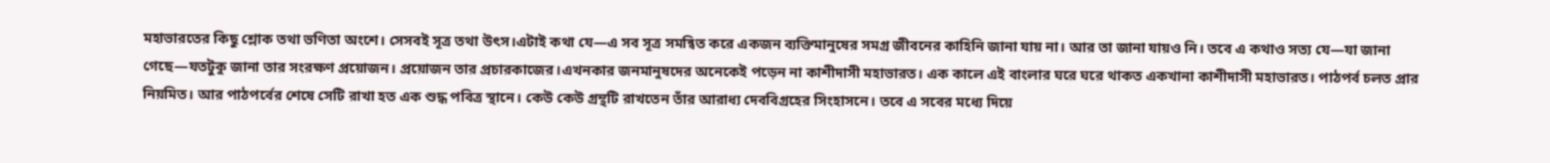মহাভারতের কিছু শ্লোক তথা ভণিতা অংশে। সেসবই সূত্র তথা উৎস।এটাই কথা যে—এ সব সূত্র সমন্বিত করে একজন ব্যক্তিমানুষের সমগ্র জীবনের কাহিনি জানা যায় না। আর তা জানা যায়ও নি। তবে এ কথাও সত্য যে—যা জানা গেছে—যতটুকু জানা তার সংরক্ষণ প্রয়োজন। প্রয়োজন তার প্রচারকাজের।এখনকার জনমানুষদের অনেকেই পড়েন না কাশীদাসী মহাভারত। এক কালে এই বাংলার ঘরে ঘরে থাকত একখানা কাশীদাসী মহাভারত। পাঠপর্ব চলত প্রার নিয়মিত। আর পাঠপর্বের শেষে সেটি রাখা হত এক শুদ্ধ পবিত্র স্থানে। কেউ কেউ গ্রন্থটি রাখতেন তাঁর আরাধ্য দেববিগ্রহের সিংহাসনে। তবে এ সবের মধ্যে দিয়ে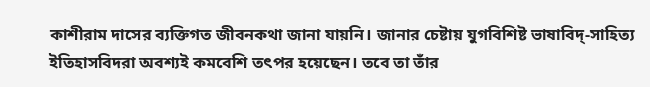কাশীরাম দাসের ব্যক্তিগত জীবনকথা জানা যায়নি। জানার চেষ্টায় যুগবিশিষ্ট ভাষাবিদ্-সাহিত্য ইতিহাসবিদরা অবশ্যই কমবেশি তৎপর হয়েছেন। তবে তা তাঁর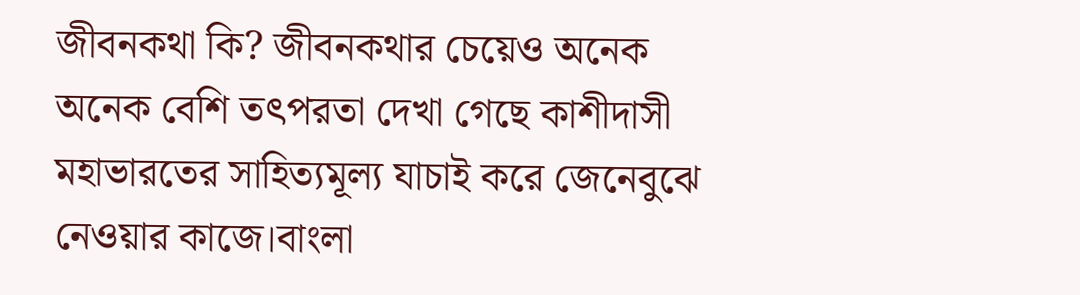জীবনকথা কি? জীবনকথার চেয়েও অনেক অনেক বেশি তৎপরতা দেখা গেছে কাশীদাসী মহাভারতের সাহিত্যমূল্য যাচাই করে জেনেবুঝে নেওয়ার কাজে।বাংলা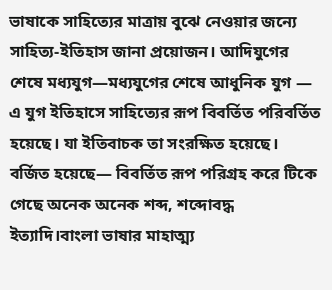ভাষাকে সাহিত্যের মাত্রায় বুঝে নেওয়ার জন্যে সাহিত্য-ইতিহাস জানা প্রয়োজন। আদিযুগের শেষে মধ্যযুগ—মধ্যযুগের শেষে আধুনিক যুগ — এ যুগ ইতিহাসে সাহিত্যের রূপ বিবর্তিত পরিবর্তিত হয়েছে। যা ইতিবাচক তা সংরক্ষিত হয়েছে। বর্জিত হয়েছে— বিবর্তিত রূপ পরিগ্রহ করে টিকে গেছে অনেক অনেক শব্দ, শব্দোবদ্ধ ইত্যাদি।বাংলা ভাষার মাহাত্ম্য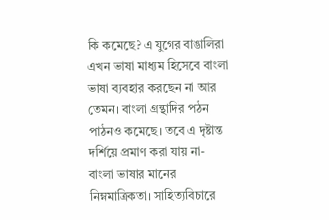কি কমেছে? এ যুগের বাঙালিরা এখন ভাষা মাধ্যম হিসেবে বাংলা ভাষা ব্যবহার করছেন না আর তেমন। বাংলা গ্রন্থাদির পঠন পাঠনও কমেছে। তবে এ দৃষ্টান্ত দর্শিয়ে প্রমাণ করা যায় না- বাংলা ভাষার মানের নিম্নমাত্রিকতা। সাহিত্যবিচারে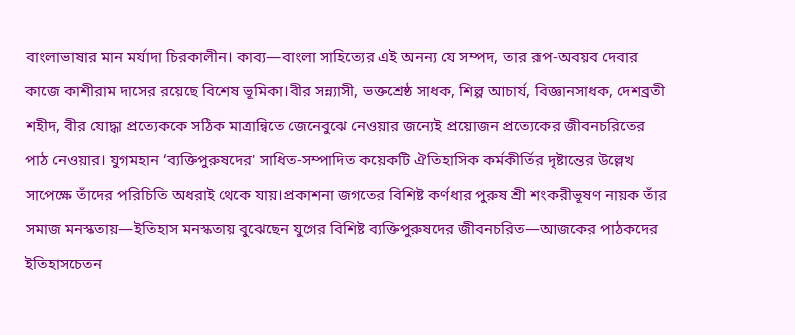বাংলাভাষার মান মর্যাদা চিরকালীন। কাব্য—বাংলা সাহিত্যের এই অনন্য যে সম্পদ, তার রূপ-অবয়ব দেবার কাজে কাশীরাম দাসের রয়েছে বিশেষ ভূমিকা।বীর সন্ন্যাসী, ভক্তশ্রেষ্ঠ সাধক, শিল্প আচার্য, বিজ্ঞানসাধক, দেশব্রতী শহীদ, বীর যোদ্ধা প্রত্যেককে সঠিক মাত্রান্বিতে জেনেবুঝে নেওয়ার জন্যেই প্রয়োজন প্রত্যেকের জীবনচরিতের পাঠ নেওয়ার। যুগমহান ‘ব্যক্তিপুরুষদের' সাধিত-সম্পাদিত কয়েকটি ঐতিহাসিক কর্মকীর্তির দৃষ্টান্তের উল্লেখ সাপেক্ষে তাঁদের পরিচিতি অধরাই থেকে যায়।প্রকাশনা জগতের বিশিষ্ট কর্ণধার পুরুষ শ্রী শংকরীভূষণ নায়ক তাঁর সমাজ মনস্কতায়—ইতিহাস মনস্কতায় বুঝেছেন যুগের বিশিষ্ট ব্যক্তিপুরুষদের জীবনচরিত—আজকের পাঠকদের ইতিহাসচেতন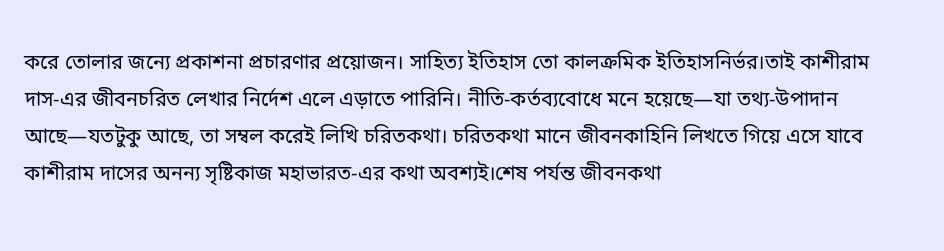করে তোলার জন্যে প্রকাশনা প্রচারণার প্রয়োজন। সাহিত্য ইতিহাস তো কালক্রমিক ইতিহাসনির্ভর।তাই কাশীরাম দাস-এর জীবনচরিত লেখার নির্দেশ এলে এড়াতে পারিনি। নীতি-কর্তব্যবোধে মনে হয়েছে—যা তথ্য-উপাদান আছে—যতটুকু আছে, তা সম্বল করেই লিখি চরিতকথা। চরিতকথা মানে জীবনকাহিনি লিখতে গিয়ে এসে যাবে কাশীরাম দাসের অনন্য সৃষ্টিকাজ মহাভারত-এর কথা অবশ্যই।শেষ পর্যন্ত জীবনকথা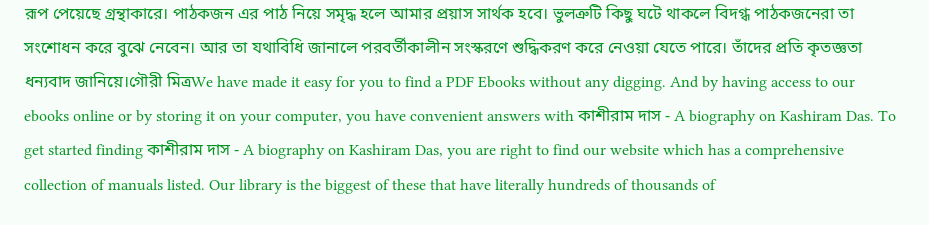রূপ পেয়েছে গ্রন্থাকারে। পাঠকজন এর পাঠ নিয়ে সমৃদ্ধ হলে আমার প্রয়াস সার্থক হবে। ভুলত্রুটি কিছু ঘটে থাকলে বিদগ্ধ পাঠকজনেরা তা সংশোধন করে বুঝে নেবেন। আর তা যথাবিধি জানালে পরবর্তীকালীন সংস্করণে শুদ্ধিকরণ করে নেওয়া যেতে পারে। তাঁদের প্রতি কৃতজ্ঞতা ধন্যবাদ জানিয়ে।গৌরী মিত্রWe have made it easy for you to find a PDF Ebooks without any digging. And by having access to our ebooks online or by storing it on your computer, you have convenient answers with কাশীরাম দাস - A biography on Kashiram Das. To get started finding কাশীরাম দাস - A biography on Kashiram Das, you are right to find our website which has a comprehensive collection of manuals listed. Our library is the biggest of these that have literally hundreds of thousands of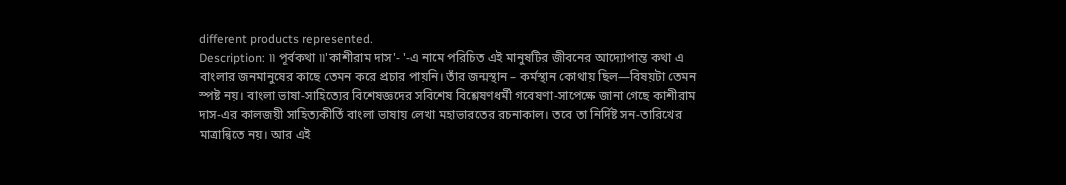different products represented.
Description: ৷৷ পূর্বকথা ৷৷'কাশীরাম দাস'- '-এ নামে পরিচিত এই মানুষটির জীবনের আদ্যোপান্ত কথা এ বাংলার জনমানুষের কাছে তেমন করে প্রচার পায়নি। তাঁর জন্মস্থান – কর্মস্থান কোথায় ছিল—বিষয়টা তেমন স্পষ্ট নয়। বাংলা ভাষা-সাহিত্যের বিশেষজ্ঞদের সবিশেষ বিশ্লেষণধর্মী গবেষণা-সাপেক্ষে জানা গেছে কাশীরাম দাস-এর কালজয়ী সাহিত্যকীর্তি বাংলা ভাষায় লেখা মহাভারতের রচনাকাল। তবে তা নির্দিষ্ট সন-তারিখের মাত্রান্বিতে নয়। আর এই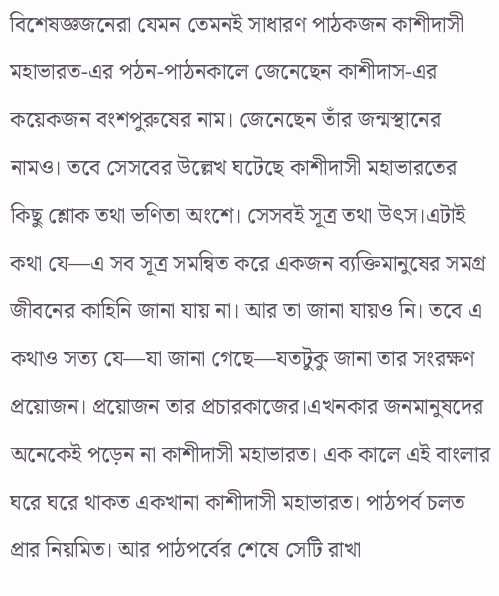বিশেষজ্ঞজনেরা যেমন তেমনই সাধারণ পাঠকজন কাশীদাসী মহাভারত-এর পঠন-পাঠনকালে জেনেছেন কাশীদাস-এর কয়েকজন বংশপুরুষের নাম। জেনেছেন তাঁর জন্মস্থানের নামও। তবে সেসবের উল্লেখ ঘটেছে কাশীদাসী মহাভারতের কিছু শ্লোক তথা ভণিতা অংশে। সেসবই সূত্র তথা উৎস।এটাই কথা যে—এ সব সূত্র সমন্বিত করে একজন ব্যক্তিমানুষের সমগ্র জীবনের কাহিনি জানা যায় না। আর তা জানা যায়ও নি। তবে এ কথাও সত্য যে—যা জানা গেছে—যতটুকু জানা তার সংরক্ষণ প্রয়োজন। প্রয়োজন তার প্রচারকাজের।এখনকার জনমানুষদের অনেকেই পড়েন না কাশীদাসী মহাভারত। এক কালে এই বাংলার ঘরে ঘরে থাকত একখানা কাশীদাসী মহাভারত। পাঠপর্ব চলত প্রার নিয়মিত। আর পাঠপর্বের শেষে সেটি রাখা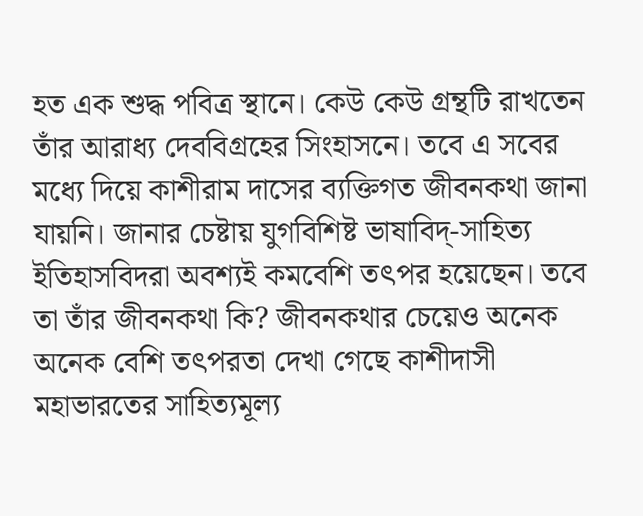হত এক শুদ্ধ পবিত্র স্থানে। কেউ কেউ গ্রন্থটি রাখতেন তাঁর আরাধ্য দেববিগ্রহের সিংহাসনে। তবে এ সবের মধ্যে দিয়ে কাশীরাম দাসের ব্যক্তিগত জীবনকথা জানা যায়নি। জানার চেষ্টায় যুগবিশিষ্ট ভাষাবিদ্-সাহিত্য ইতিহাসবিদরা অবশ্যই কমবেশি তৎপর হয়েছেন। তবে তা তাঁর জীবনকথা কি? জীবনকথার চেয়েও অনেক অনেক বেশি তৎপরতা দেখা গেছে কাশীদাসী মহাভারতের সাহিত্যমূল্য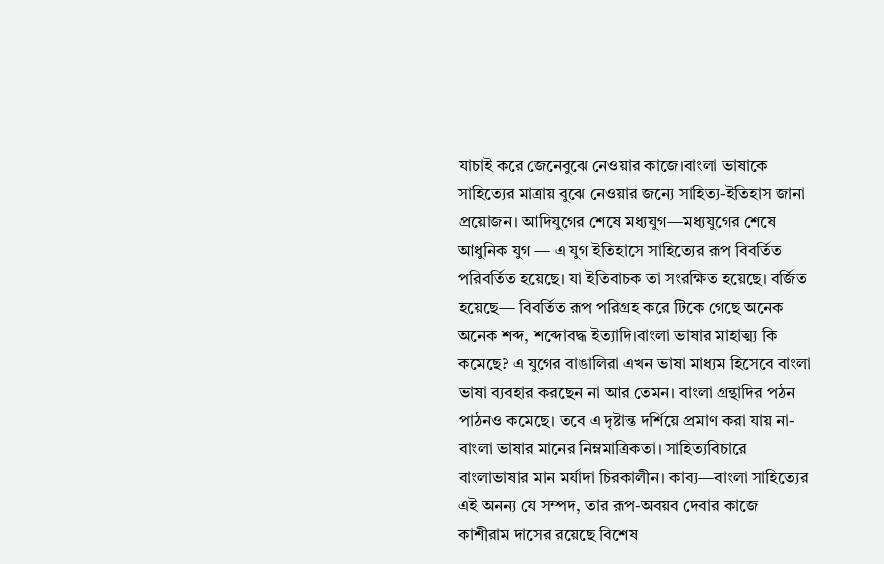যাচাই করে জেনেবুঝে নেওয়ার কাজে।বাংলা ভাষাকে সাহিত্যের মাত্রায় বুঝে নেওয়ার জন্যে সাহিত্য-ইতিহাস জানা প্রয়োজন। আদিযুগের শেষে মধ্যযুগ—মধ্যযুগের শেষে আধুনিক যুগ — এ যুগ ইতিহাসে সাহিত্যের রূপ বিবর্তিত পরিবর্তিত হয়েছে। যা ইতিবাচক তা সংরক্ষিত হয়েছে। বর্জিত হয়েছে— বিবর্তিত রূপ পরিগ্রহ করে টিকে গেছে অনেক অনেক শব্দ, শব্দোবদ্ধ ইত্যাদি।বাংলা ভাষার মাহাত্ম্য কি কমেছে? এ যুগের বাঙালিরা এখন ভাষা মাধ্যম হিসেবে বাংলা ভাষা ব্যবহার করছেন না আর তেমন। বাংলা গ্রন্থাদির পঠন পাঠনও কমেছে। তবে এ দৃষ্টান্ত দর্শিয়ে প্রমাণ করা যায় না- বাংলা ভাষার মানের নিম্নমাত্রিকতা। সাহিত্যবিচারে বাংলাভাষার মান মর্যাদা চিরকালীন। কাব্য—বাংলা সাহিত্যের এই অনন্য যে সম্পদ, তার রূপ-অবয়ব দেবার কাজে কাশীরাম দাসের রয়েছে বিশেষ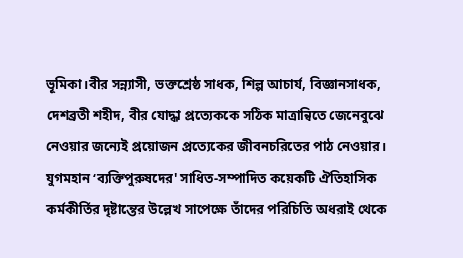ভূমিকা।বীর সন্ন্যাসী, ভক্তশ্রেষ্ঠ সাধক, শিল্প আচার্য, বিজ্ঞানসাধক, দেশব্রতী শহীদ, বীর যোদ্ধা প্রত্যেককে সঠিক মাত্রান্বিতে জেনেবুঝে নেওয়ার জন্যেই প্রয়োজন প্রত্যেকের জীবনচরিতের পাঠ নেওয়ার। যুগমহান ‘ব্যক্তিপুরুষদের' সাধিত-সম্পাদিত কয়েকটি ঐতিহাসিক কর্মকীর্তির দৃষ্টান্তের উল্লেখ সাপেক্ষে তাঁদের পরিচিতি অধরাই থেকে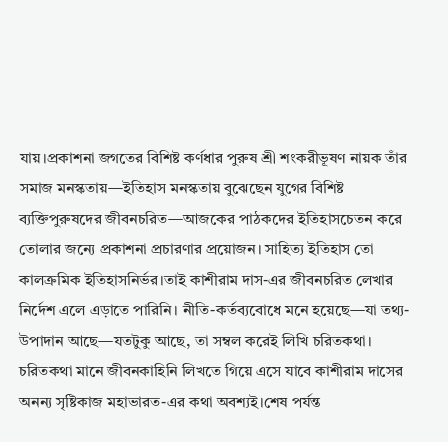যায়।প্রকাশনা জগতের বিশিষ্ট কর্ণধার পুরুষ শ্রী শংকরীভূষণ নায়ক তাঁর সমাজ মনস্কতায়—ইতিহাস মনস্কতায় বুঝেছেন যুগের বিশিষ্ট ব্যক্তিপুরুষদের জীবনচরিত—আজকের পাঠকদের ইতিহাসচেতন করে তোলার জন্যে প্রকাশনা প্রচারণার প্রয়োজন। সাহিত্য ইতিহাস তো কালক্রমিক ইতিহাসনির্ভর।তাই কাশীরাম দাস-এর জীবনচরিত লেখার নির্দেশ এলে এড়াতে পারিনি। নীতি-কর্তব্যবোধে মনে হয়েছে—যা তথ্য-উপাদান আছে—যতটুকু আছে, তা সম্বল করেই লিখি চরিতকথা। চরিতকথা মানে জীবনকাহিনি লিখতে গিয়ে এসে যাবে কাশীরাম দাসের অনন্য সৃষ্টিকাজ মহাভারত-এর কথা অবশ্যই।শেষ পর্যন্ত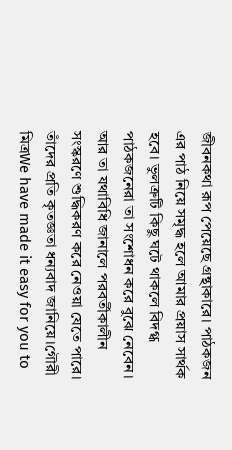জীবনকথা রূপ পেয়েছে গ্রন্থাকারে। পাঠকজন এর পাঠ নিয়ে সমৃদ্ধ হলে আমার প্রয়াস সার্থক হবে। ভুলত্রুটি কিছু ঘটে থাকলে বিদগ্ধ পাঠকজনেরা তা সংশোধন করে বুঝে নেবেন। আর তা যথাবিধি জানালে পরবর্তীকালীন সংস্করণে শুদ্ধিকরণ করে নেওয়া যেতে পারে। তাঁদের প্রতি কৃতজ্ঞতা ধন্যবাদ জানিয়ে।গৌরী মিত্রWe have made it easy for you to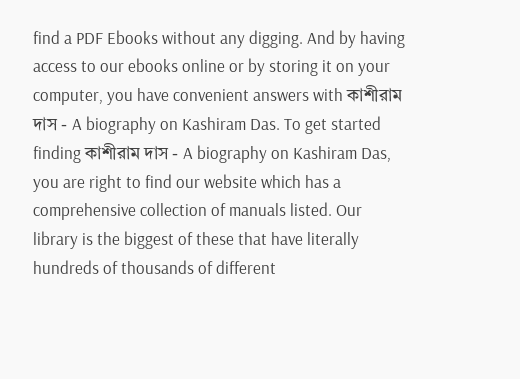find a PDF Ebooks without any digging. And by having access to our ebooks online or by storing it on your computer, you have convenient answers with কাশীরাম দাস - A biography on Kashiram Das. To get started finding কাশীরাম দাস - A biography on Kashiram Das, you are right to find our website which has a comprehensive collection of manuals listed. Our library is the biggest of these that have literally hundreds of thousands of different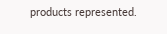products represented.